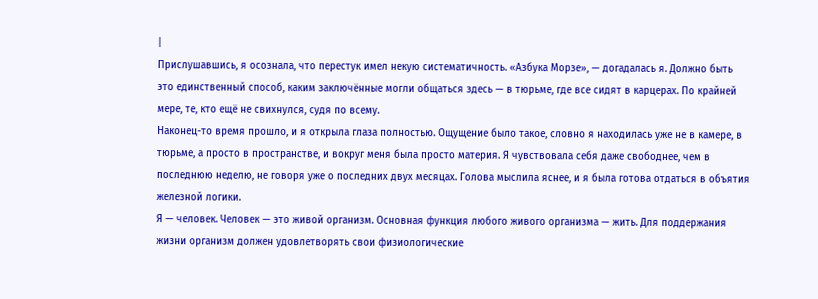|
Прислушавшись, я осознала, что перестук имел некую систематичность. «Азбука Морзе», — догадалась я. Должно быть это единственный способ, каким заключённые могли общаться здесь — в тюрьме, где все сидят в карцерах. По крайней мере, те, кто ещё не свихнулся, судя по всему.
Наконец-то время прошло, и я открыла глаза полностью. Ощущение было такое, словно я находилась уже не в камере, в тюрьме, а просто в пространстве, и вокруг меня была просто материя. Я чувствовала себя даже свободнее, чем в последнюю неделю, не говоря уже о последних двух месяцах. Голова мыслила яснее, и я была готова отдаться в объятия железной логики.
Я — человек. Человек — это живой организм. Основная функция любого живого организма — жить. Для поддержания жизни организм должен удовлетворять свои физиологические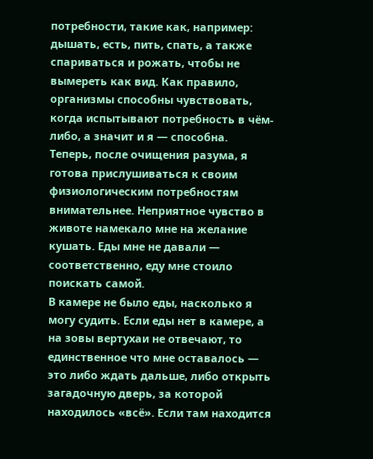потребности, такие как, например: дышать, есть, пить, спать, а также спариваться и рожать, чтобы не вымереть как вид. Как правило, организмы способны чувствовать, когда испытывают потребность в чём-либо, а значит и я — способна.
Теперь, после очищения разума, я готова прислушиваться к своим физиологическим потребностям внимательнее. Неприятное чувство в животе намекало мне на желание кушать. Еды мне не давали — соответственно, еду мне стоило поискать самой.
В камере не было еды, насколько я могу судить. Если еды нет в камере, а на зовы вертухаи не отвечают, то единственное что мне оставалось — это либо ждать дальше, либо открыть загадочную дверь, за которой находилось «всё». Если там находится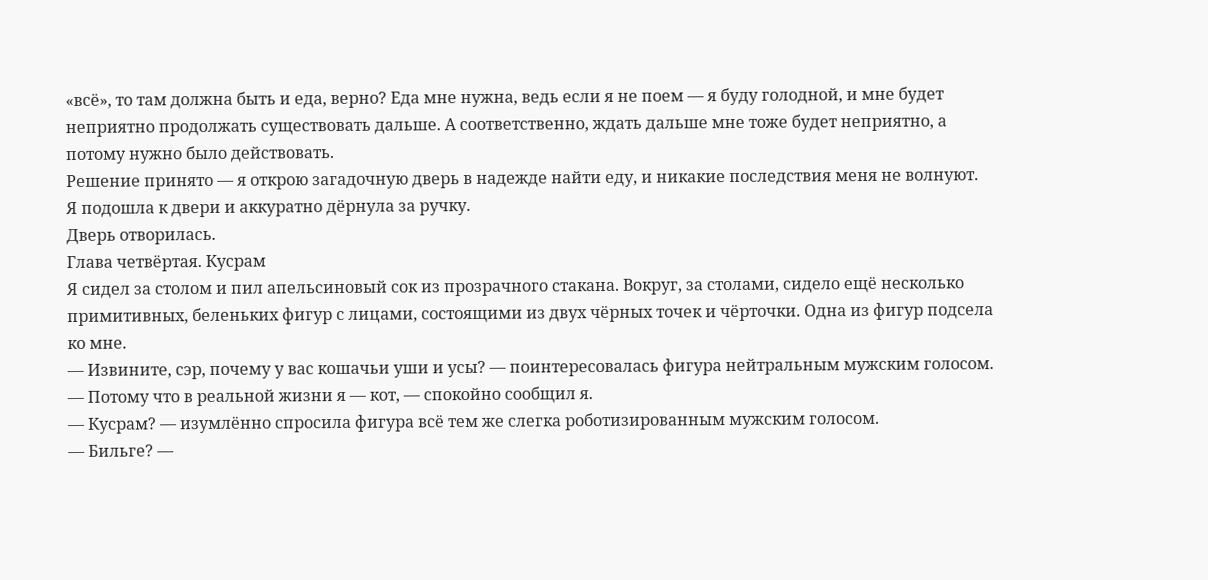«всё», то там должна быть и еда, верно? Еда мне нужна, ведь если я не поем — я буду голодной, и мне будет неприятно продолжать существовать дальше. А соответственно, ждать дальше мне тоже будет неприятно, а потому нужно было действовать.
Решение принято — я открою загадочную дверь в надежде найти еду, и никакие последствия меня не волнуют.
Я подошла к двери и аккуратно дёрнула за ручку.
Дверь отворилась.
Глава четвёртая. Кусрам
Я сидел за столом и пил апельсиновый сок из прозрачного стакана. Вокруг, за столами, сидело ещё несколько примитивных, беленьких фигур с лицами, состоящими из двух чёрных точек и чёрточки. Одна из фигур подсела ко мне.
— Извините, сэр, почему у вас кошачьи уши и усы? — поинтересовалась фигура нейтральным мужским голосом.
— Потому что в реальной жизни я — кот, — спокойно сообщил я.
— Кусрам? — изумлённо спросила фигура всё тем же слегка роботизированным мужским голосом.
— Бильге? —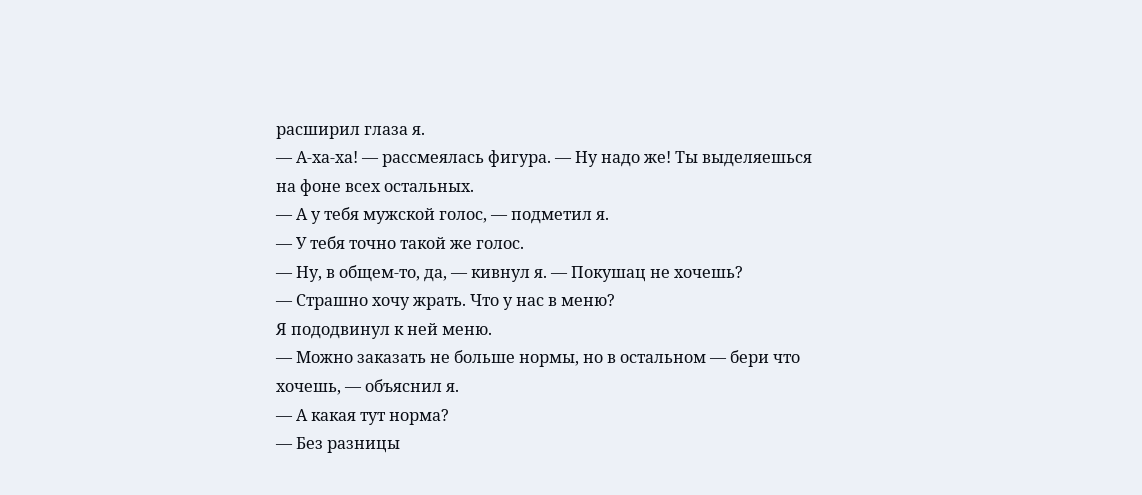расширил глаза я.
— А-ха-ха! — рассмеялась фигура. — Ну надо же! Ты выделяешься на фоне всех остальных.
— А у тебя мужской голос, — подметил я.
— У тебя точно такой же голос.
— Ну, в общем-то, да, — кивнул я. — Покушац не хочешь?
— Страшно хочу жрать. Что у нас в меню?
Я пододвинул к ней меню.
— Можно заказать не больше нормы, но в остальном — бери что хочешь, — объяснил я.
— А какая тут норма?
— Без разницы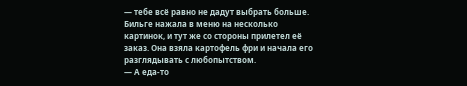— тебе всё равно не дадут выбрать больше.
Бильге нажала в меню на несколько картинок, и тут же со стороны прилетел её заказ. Она взяла картофель фри и начала его разглядывать с любопытством.
— А еда-то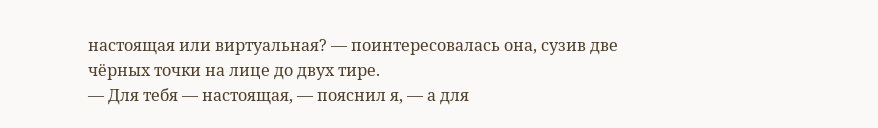настоящая или виртуальная? — поинтересовалась она, сузив две чёрных точки на лице до двух тире.
— Для тебя — настоящая, — пояснил я, — а для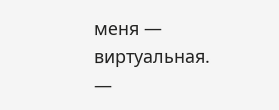меня — виртуальная.
—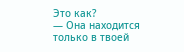Это как?
— Она находится только в твоей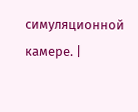симуляционной камере. |